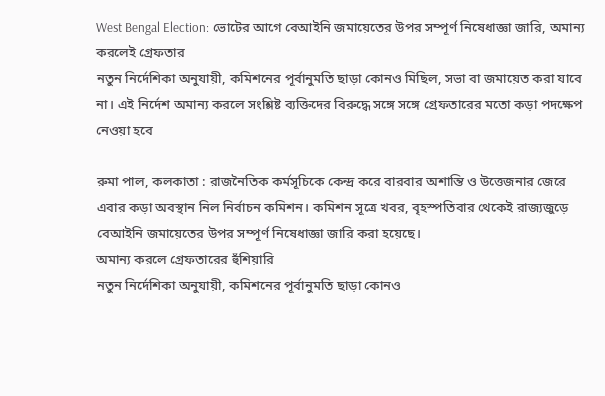West Bengal Election: ভোটের আগে বেআইনি জমায়েতের উপর সম্পূর্ণ নিষেধাজ্ঞা জারি, অমান্য করলেই গ্রেফতার
নতুন নির্দেশিকা অনুযায়ী, কমিশনের পূর্বানুমতি ছাড়া কোনও মিছিল, সভা বা জমায়েত করা যাবে না। এই নির্দেশ অমান্য করলে সংশ্লিষ্ট ব্যক্তিদের বিরুদ্ধে সঙ্গে সঙ্গে গ্রেফতারের মতো কড়া পদক্ষেপ নেওয়া হবে

রুমা পাল, কলকাতা : রাজনৈতিক কর্মসূচিকে কেন্দ্র করে বারবার অশান্তি ও উত্তেজনার জেরে এবার কড়া অবস্থান নিল নির্বাচন কমিশন। কমিশন সূত্রে খবর, বৃহস্পতিবার থেকেই রাজ্যজুড়ে বেআইনি জমায়েতের উপর সম্পূর্ণ নিষেধাজ্ঞা জারি করা হয়েছে।
অমান্য করলে গ্রেফতারের হুঁশিয়ারি
নতুন নির্দেশিকা অনুযায়ী, কমিশনের পূর্বানুমতি ছাড়া কোনও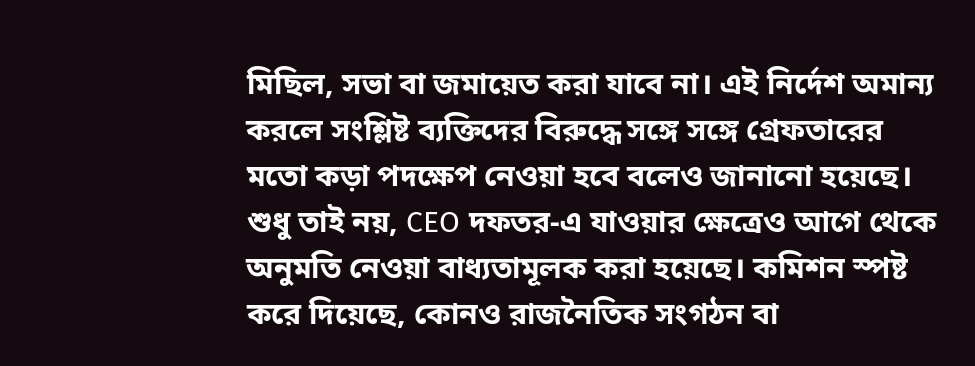মিছিল, সভা বা জমায়েত করা যাবে না। এই নির্দেশ অমান্য করলে সংশ্লিষ্ট ব্যক্তিদের বিরুদ্ধে সঙ্গে সঙ্গে গ্রেফতারের মতো কড়া পদক্ষেপ নেওয়া হবে বলেও জানানো হয়েছে।
শুধু তাই নয়, CEO দফতর-এ যাওয়ার ক্ষেত্রেও আগে থেকে অনুমতি নেওয়া বাধ্যতামূলক করা হয়েছে। কমিশন স্পষ্ট করে দিয়েছে, কোনও রাজনৈতিক সংগঠন বা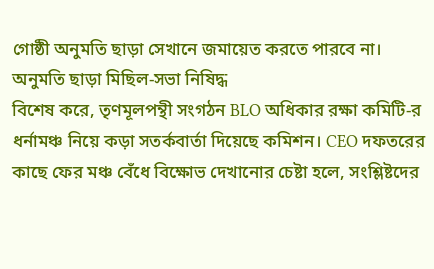গোষ্ঠী অনুমতি ছাড়া সেখানে জমায়েত করতে পারবে না।
অনুমতি ছাড়া মিছিল-সভা নিষিদ্ধ
বিশেষ করে, তৃণমূলপন্থী সংগঠন BLO অধিকার রক্ষা কমিটি-র ধর্নামঞ্চ নিয়ে কড়া সতর্কবার্তা দিয়েছে কমিশন। CEO দফতরের কাছে ফের মঞ্চ বেঁধে বিক্ষোভ দেখানোর চেষ্টা হলে, সংশ্লিষ্টদের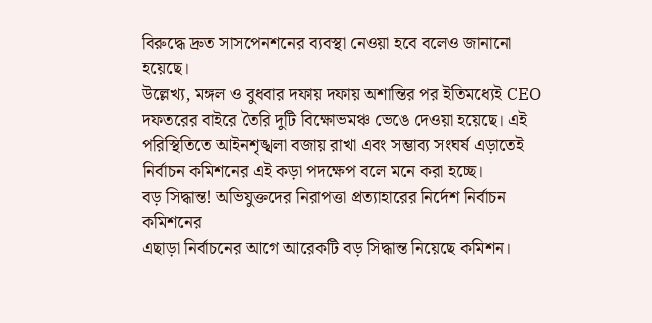বিরুদ্ধে দ্রুত সাসপেনশনের ব্যবস্থা নেওয়া হবে বলেও জানানো হয়েছে।
উল্লেখ্য, মঙ্গল ও বুধবার দফায় দফায় অশান্তির পর ইতিমধ্যেই CEO দফতরের বাইরে তৈরি দুটি বিক্ষোভমঞ্চ ভেঙে দেওয়া হয়েছে। এই পরিস্থিতিতে আইনশৃঙ্খলা বজায় রাখা এবং সম্ভাব্য সংঘর্ষ এড়াতেই নির্বাচন কমিশনের এই কড়া পদক্ষেপ বলে মনে করা হচ্ছে।
বড় সিদ্ধান্ত! অভিযুক্তদের নিরাপত্তা প্রত্যাহারের নির্দেশ নির্বাচন কমিশনের
এছাড়া নির্বাচনের আগে আরেকটি বড় সিদ্ধান্ত নিয়েছে কমিশন।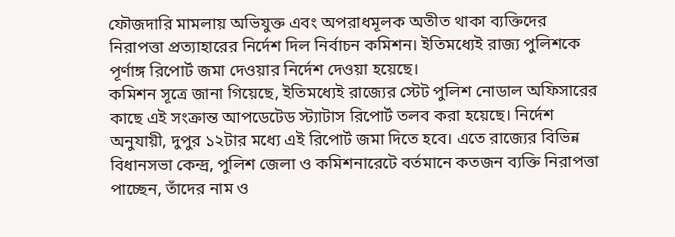ফৌজদারি মামলায় অভিযুক্ত এবং অপরাধমূলক অতীত থাকা ব্যক্তিদের নিরাপত্তা প্রত্যাহারের নির্দেশ দিল নির্বাচন কমিশন। ইতিমধ্যেই রাজ্য পুলিশকে পূর্ণাঙ্গ রিপোর্ট জমা দেওয়ার নির্দেশ দেওয়া হয়েছে।
কমিশন সূত্রে জানা গিয়েছে, ইতিমধ্যেই রাজ্যের স্টেট পুলিশ নোডাল অফিসারের কাছে এই সংক্রান্ত আপডেটেড স্ট্যাটাস রিপোর্ট তলব করা হয়েছে। নির্দেশ অনুযায়ী, দুপুর ১২টার মধ্যে এই রিপোর্ট জমা দিতে হবে। এতে রাজ্যের বিভিন্ন বিধানসভা কেন্দ্র, পুলিশ জেলা ও কমিশনারেটে বর্তমানে কতজন ব্যক্তি নিরাপত্তা পাচ্ছেন, তাঁদের নাম ও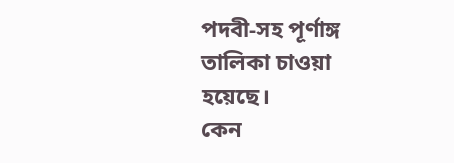পদবী-সহ পূর্ণাঙ্গ তালিকা চাওয়া হয়েছে।
কেন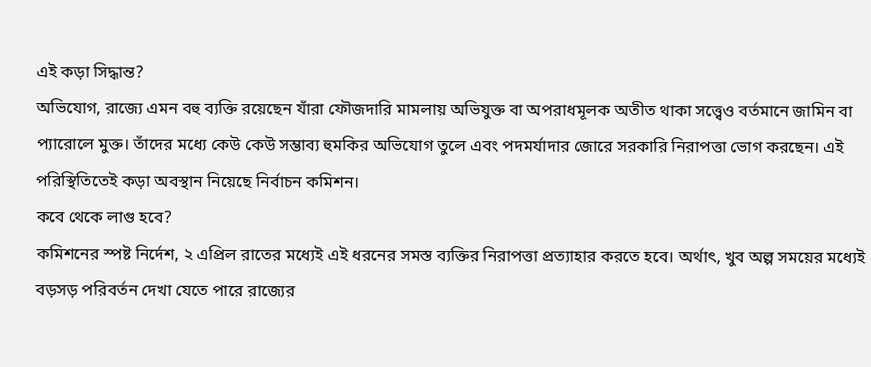এই কড়া সিদ্ধান্ত?
অভিযোগ, রাজ্যে এমন বহু ব্যক্তি রয়েছেন যাঁরা ফৌজদারি মামলায় অভিযুক্ত বা অপরাধমূলক অতীত থাকা সত্ত্বেও বর্তমানে জামিন বা প্যারোলে মুক্ত। তাঁদের মধ্যে কেউ কেউ সম্ভাব্য হুমকির অভিযোগ তুলে এবং পদমর্যাদার জোরে সরকারি নিরাপত্তা ভোগ করছেন। এই পরিস্থিতিতেই কড়া অবস্থান নিয়েছে নির্বাচন কমিশন।
কবে থেকে লাগু হবে?
কমিশনের স্পষ্ট নির্দেশ, ২ এপ্রিল রাতের মধ্যেই এই ধরনের সমস্ত ব্যক্তির নিরাপত্তা প্রত্যাহার করতে হবে। অর্থাৎ, খুব অল্প সময়ের মধ্যেই বড়সড় পরিবর্তন দেখা যেতে পারে রাজ্যের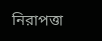নিরাপত্তা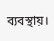ব্যবস্থায়।